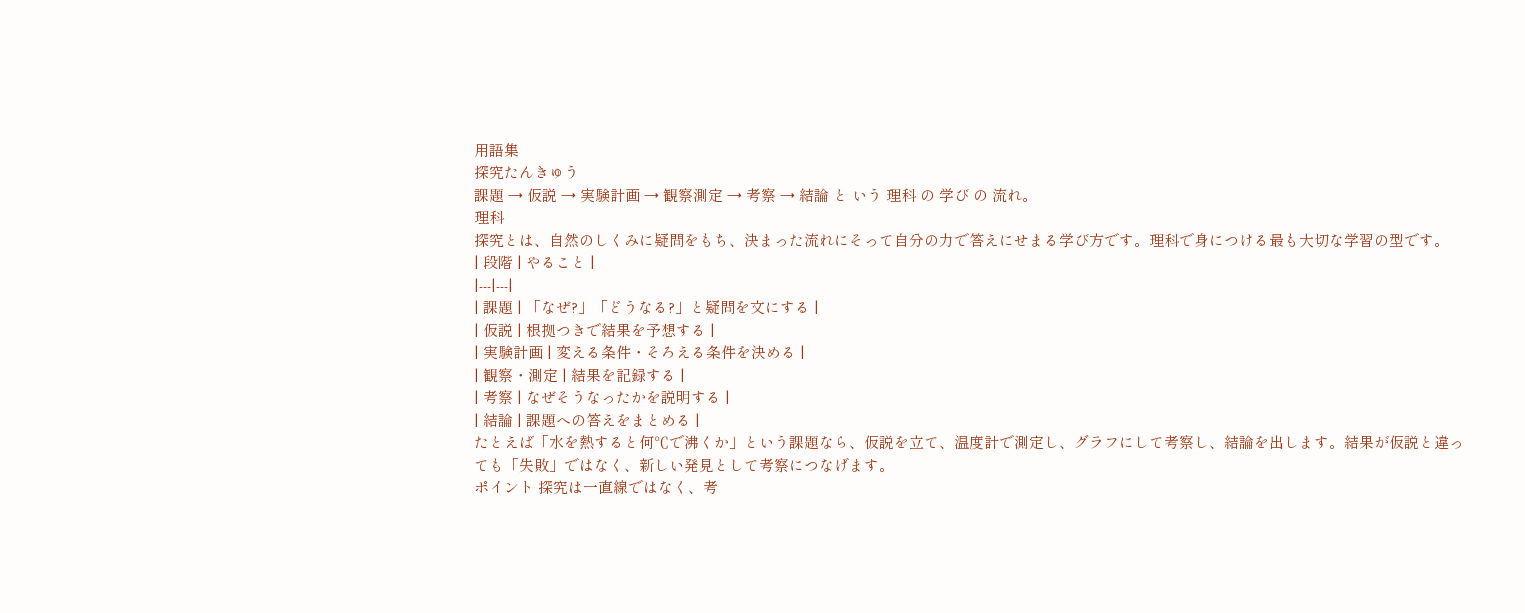用語集
探究たんきゅう
課題 → 仮説 → 実験計画 → 観察測定 → 考察 → 結論 と いう 理科 の 学び の 流れ。
理科
探究とは、自然のしくみに疑問をもち、決まった流れにそって自分の力で答えにせまる学び方です。理科で身につける最も大切な学習の型です。
| 段階 | やること |
|---|---|
| 課題 | 「なぜ?」「どうなる?」と疑問を文にする |
| 仮説 | 根拠つきで結果を予想する |
| 実験計画 | 変える条件・そろえる条件を決める |
| 観察・測定 | 結果を記録する |
| 考察 | なぜそうなったかを説明する |
| 結論 | 課題への答えをまとめる |
たとえば「水を熱すると何℃で沸くか」という課題なら、仮説を立て、温度計で測定し、グラフにして考察し、結論を出します。結果が仮説と違っても「失敗」ではなく、新しい発見として考察につなげます。
ポイント 探究は一直線ではなく、考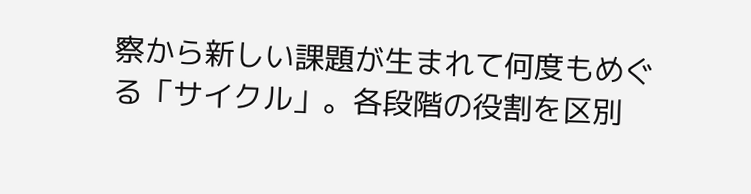察から新しい課題が生まれて何度もめぐる「サイクル」。各段階の役割を区別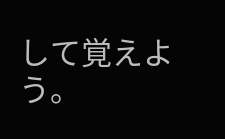して覚えよう。